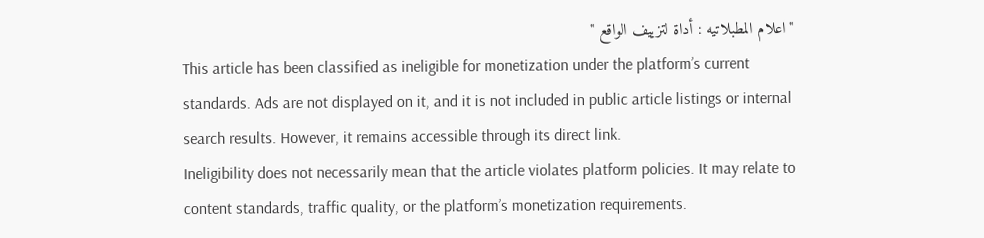"اعلام المطبلاتيه : أداة لتزييف الواقع "
This article has been classified as ineligible for monetization under the platform’s current standards. Ads are not displayed on it, and it is not included in public article listings or internal search results. However, it remains accessible through its direct link.
Ineligibility does not necessarily mean that the article violates platform policies. It may relate to content standards, traffic quality, or the platform’s monetization requirements.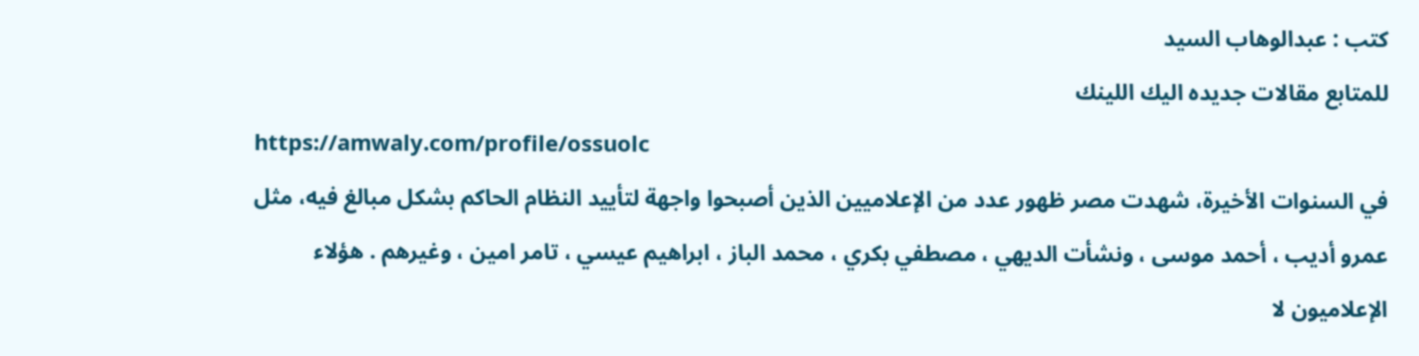كتب : عبدالوهاب السيد
للمتابع مقالات جديده اليك اللينك
https://amwaly.com/profile/ossuolc
في السنوات الأخيرة، شهدت مصر ظهور عدد من الإعلاميين الذين أصبحوا واجهة لتأييد النظام الحاكم بشكل مبالغ فيه، مثل عمرو أديب ، أحمد موسى ، ونشأت الديهي ، مصطفي بكري ، محمد الباز ، ابراهيم عيسي ، تامر امين ، وغيرهم . هؤلاء الإعلاميون لا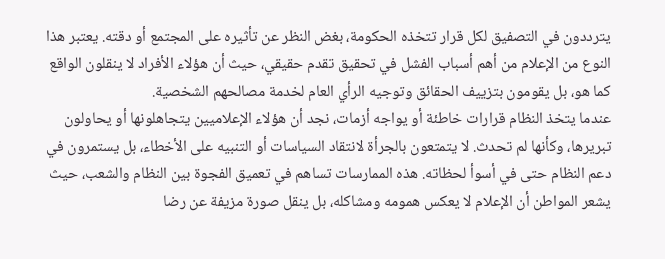يترددون في التصفيق لكل قرار تتخذه الحكومة، بغض النظر عن تأثيره على المجتمع أو دقته. يعتبر هذا النوع من الإعلام من أهم أسباب الفشل في تحقيق تقدم حقيقي، حيث أن هؤلاء الأفراد لا ينقلون الواقع كما هو، بل يقومون بتزييف الحقائق وتوجيه الرأي العام لخدمة مصالحهم الشخصية.
عندما يتخذ النظام قرارات خاطئة أو يواجه أزمات، نجد أن هؤلاء الإعلاميين يتجاهلونها أو يحاولون تبريرها، وكأنها لم تحدث. لا يتمتعون بالجرأة لانتقاد السياسات أو التنبيه على الأخطاء، بل يستمرون في دعم النظام حتى في أسوأ لحظاته. هذه الممارسات تساهم في تعميق الفجوة بين النظام والشعب، حيث يشعر المواطن أن الإعلام لا يعكس همومه ومشاكله، بل ينقل صورة مزيفة عن رضا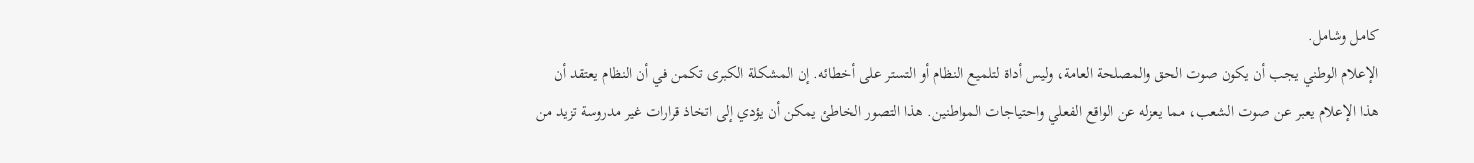كامل وشامل.
الإعلام الوطني يجب أن يكون صوت الحق والمصلحة العامة، وليس أداة لتلميع النظام أو التستر على أخطائه. إن المشكلة الكبرى تكمن في أن النظام يعتقد أن هذا الإعلام يعبر عن صوت الشعب، مما يعزله عن الواقع الفعلي واحتياجات المواطنين. هذا التصور الخاطئ يمكن أن يؤدي إلى اتخاذ قرارات غير مدروسة تزيد من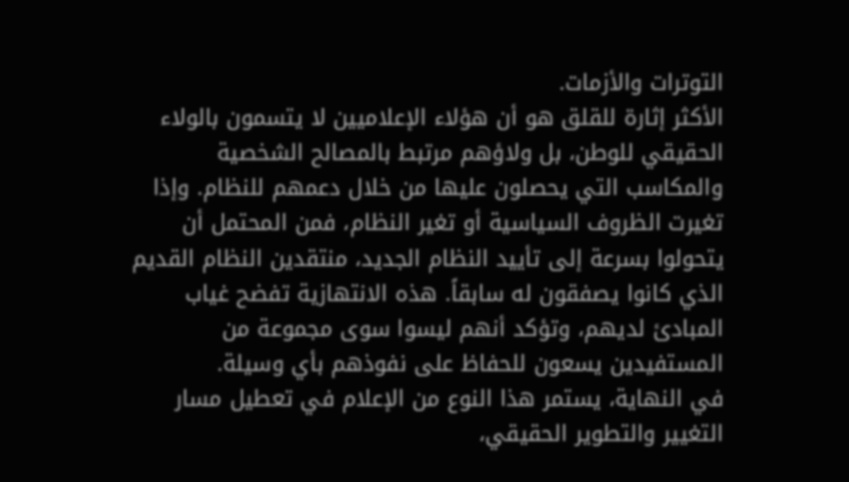التوترات والأزمات.
الأكثر إثارة للقلق هو أن هؤلاء الإعلاميين لا يتسمون بالولاء الحقيقي للوطن، بل ولاؤهم مرتبط بالمصالح الشخصية والمكاسب التي يحصلون عليها من خلال دعمهم للنظام. وإذا تغيرت الظروف السياسية أو تغير النظام، فمن المحتمل أن يتحولوا بسرعة إلى تأييد النظام الجديد، منتقدين النظام القديم الذي كانوا يصفقون له سابقاً. هذه الانتهازية تفضح غياب المبادئ لديهم، وتؤكد أنهم ليسوا سوى مجموعة من المستفيدين يسعون للحفاظ على نفوذهم بأي وسيلة.
في النهاية، يستمر هذا النوع من الإعلام في تعطيل مسار التغيير والتطوير الحقيقي،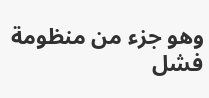وهو جزء من منظومة فشل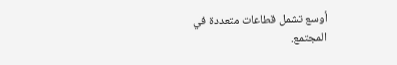أوسع تشمل قطاعات متعددة في المجتمع.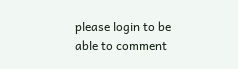please login to be able to comment